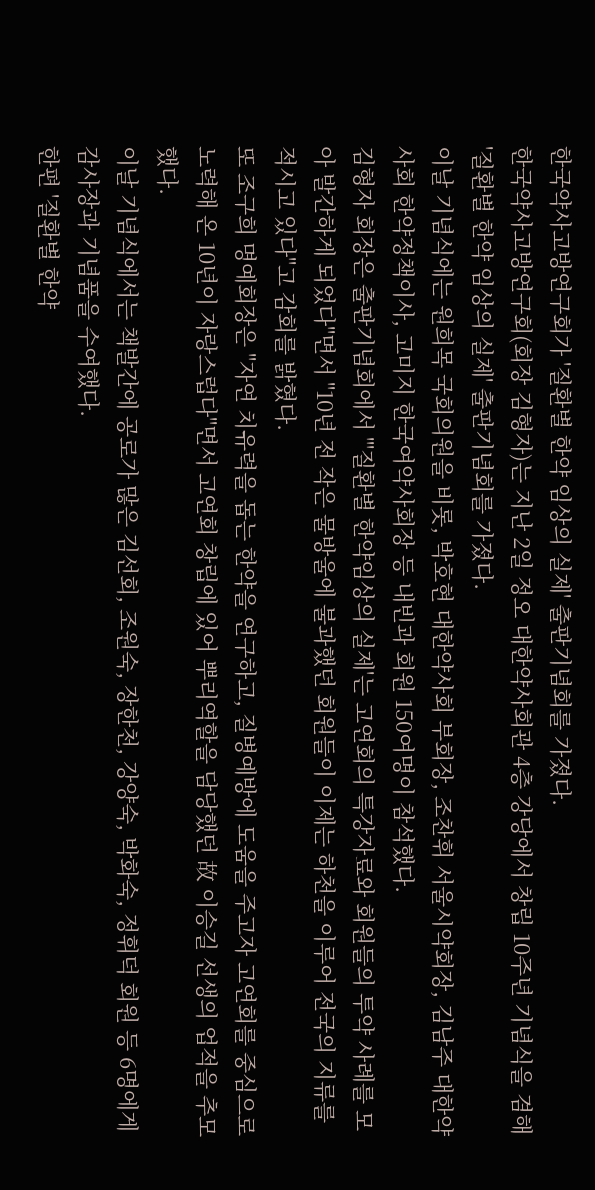한국약사고방연구회가 '질환별 한약 임상의 실제' 출판기념회를 가졌다.
한국약사고방연구회(회장 김형자)는 지난 2일 정오 대한약사회관 4층 강당에서 창립 10주년 기념식을 겸해 '질환별 한약 임상의 실제' 출판기념회를 가졌다.
이날 기념식에는 원희목 국회의원을 비롯, 박호현 대한약사회 부회장, 조찬휘 서울시약회장, 김남주 대한약사회 한약정책이사, 고미지 한국여약사회장 등 내빈과 회원 150여명이 참석했다.
김형자 회장은 출판기념회에서 "'질환별 한약임상의 실제'는 고연회의 특강자료와 회원들의 투약 사례를 모아 발간하게 되었다"면서 "10년 전 작은 물방울에 불과했던 회원들이 이제는 하천을 이루어 전국의 지류를 적시고 있다"고 감회를 밝혔다.
또 조구희 명예회장은 "자연 치유력을 돕는 한약을 연구하고, 질병예방에 도움을 주고자 고연회를 중심으로 노력해 온 10년이 자랑스럽다"면서 고연회 창립에 있어 뿌리역할을 담당했던 故 이승길 선생의 업적을 추모했다.
이날 기념식에서는 책발간에 공로가 많은 김선회, 조원숙, 장한천, 강양숙, 박화숙, 정휘덕 회원 등 6명에게 감사장과 기념품을 수여했다.
한편 '질환별 한약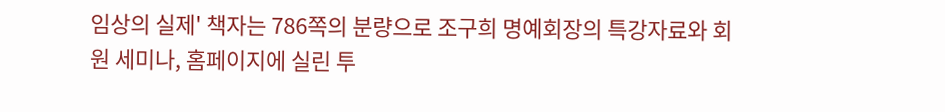임상의 실제' 책자는 786쪽의 분량으로 조구희 명예회장의 특강자료와 회원 세미나, 홈페이지에 실린 투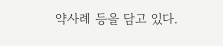약사례 등을 담고 있다.